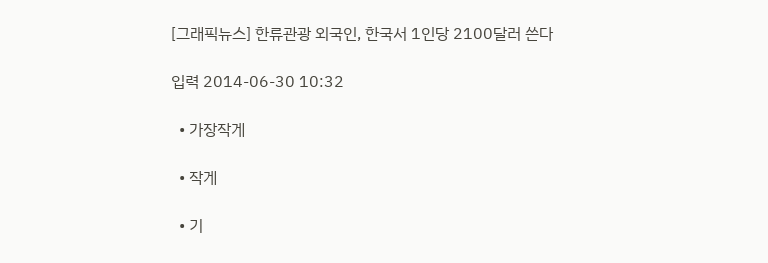[그래픽뉴스] 한류관광 외국인, 한국서 1인당 2100달러 쓴다

입력 2014-06-30 10:32

  • 가장작게

  • 작게

  • 기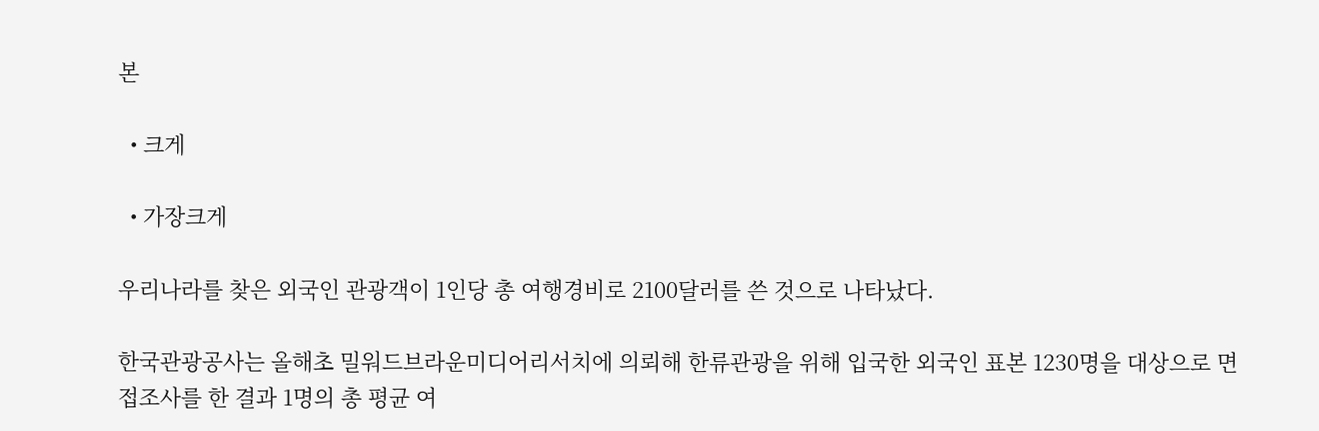본

  • 크게

  • 가장크게

우리나라를 찾은 외국인 관광객이 1인당 총 여행경비로 2100달러를 쓴 것으로 나타났다.

한국관광공사는 올해초 밀워드브라운미디어리서치에 의뢰해 한류관광을 위해 입국한 외국인 표본 1230명을 대상으로 면접조사를 한 결과 1명의 총 평균 여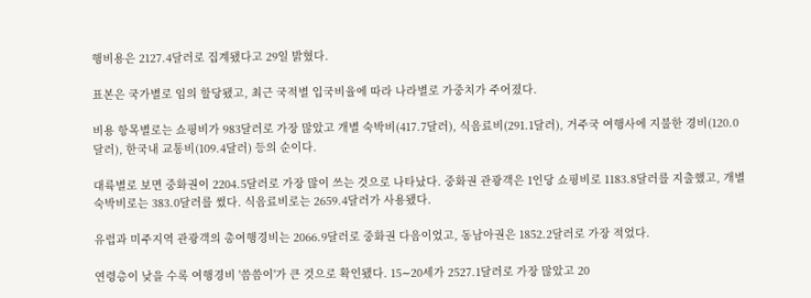행비용은 2127.4달러로 집계됐다고 29일 밝혔다.

표본은 국가별로 임의 할당됐고, 최근 국적별 입국비율에 따라 나라별로 가중치가 주어졌다.

비용 항목별로는 쇼핑비가 983달러로 가장 많았고 개별 숙박비(417.7달러), 식음료비(291.1달러), 거주국 여행사에 지불한 경비(120.0달러), 한국내 교통비(109.4달러) 등의 순이다.

대륙별로 보면 중화권이 2204.5달러로 가장 많이 쓰는 것으로 나타났다. 중화권 관광객은 1인당 쇼핑비로 1183.8달러를 지출했고, 개별숙박비로는 383.0달러를 썼다. 식음료비로는 2659.4달러가 사용됐다.

유럽과 미주지역 관광객의 총여행경비는 2066.9달러로 중화권 다음이었고, 동남아권은 1852.2달러로 가장 적었다.

연령층이 낮을 수록 여행경비 '씀씀이'가 큰 것으로 확인됐다. 15∼20세가 2527.1달러로 가장 많았고 20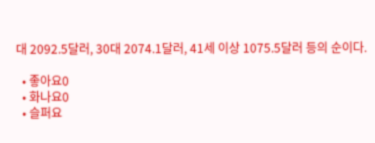대 2092.5달러, 30대 2074.1달러, 41세 이상 1075.5달러 등의 순이다.

  • 좋아요0
  • 화나요0
  • 슬퍼요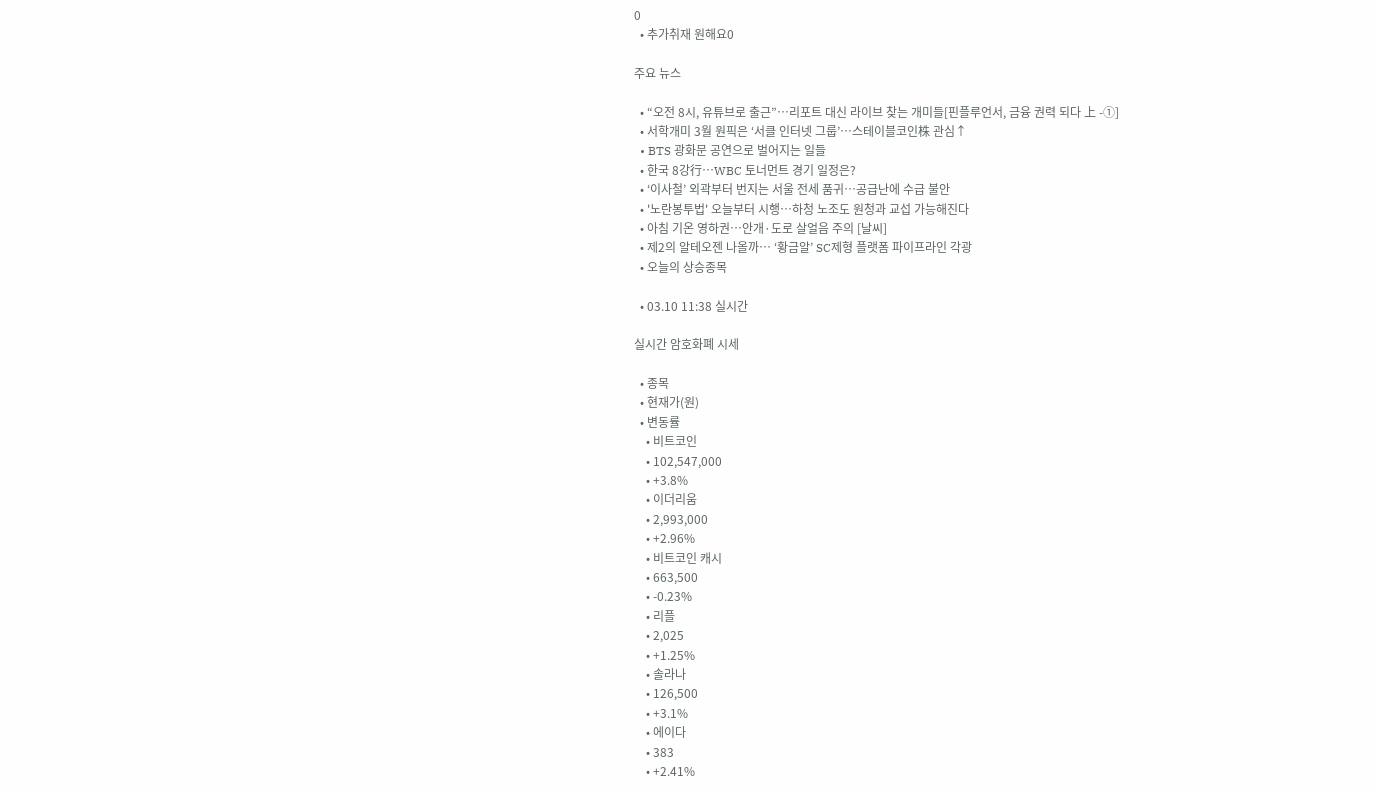0
  • 추가취재 원해요0

주요 뉴스

  • “오전 8시, 유튜브로 출근”…리포트 대신 라이브 찾는 개미들[핀플루언서, 금융 권력 되다 上 -①]
  • 서학개미 3월 원픽은 ‘서클 인터넷 그룹’⋯스테이블코인株 관심↑
  • BTS 광화문 공연으로 벌어지는 일들
  • 한국 8강行…WBC 토너먼트 경기 일정은?
  • ‘이사철’ 외곽부터 번지는 서울 전세 품귀…공급난에 수급 불안
  • '노란봉투법' 오늘부터 시행⋯하청 노조도 원청과 교섭 가능해진다
  • 아침 기온 영하권…안개·도로 살얼음 주의 [날씨]
  • 제2의 알테오젠 나올까… ‘황금알’ SC제형 플랫폼 파이프라인 각광
  • 오늘의 상승종목

  • 03.10 11:38 실시간

실시간 암호화폐 시세

  • 종목
  • 현재가(원)
  • 변동률
    • 비트코인
    • 102,547,000
    • +3.8%
    • 이더리움
    • 2,993,000
    • +2.96%
    • 비트코인 캐시
    • 663,500
    • -0.23%
    • 리플
    • 2,025
    • +1.25%
    • 솔라나
    • 126,500
    • +3.1%
    • 에이다
    • 383
    • +2.41%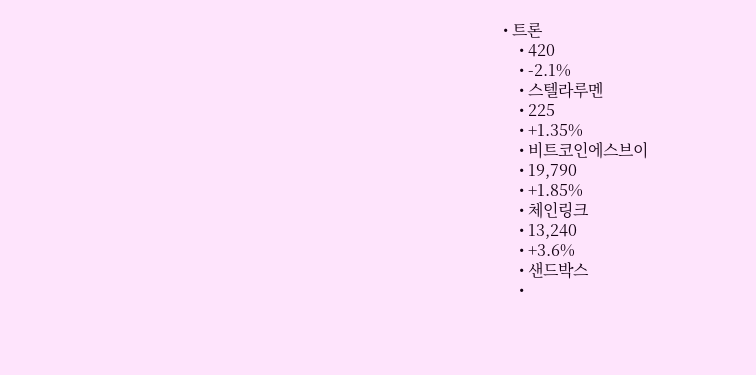• 트론
    • 420
    • -2.1%
    • 스텔라루멘
    • 225
    • +1.35%
    • 비트코인에스브이
    • 19,790
    • +1.85%
    • 체인링크
    • 13,240
    • +3.6%
    • 샌드박스
    •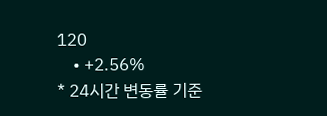120
    • +2.56%
* 24시간 변동률 기준